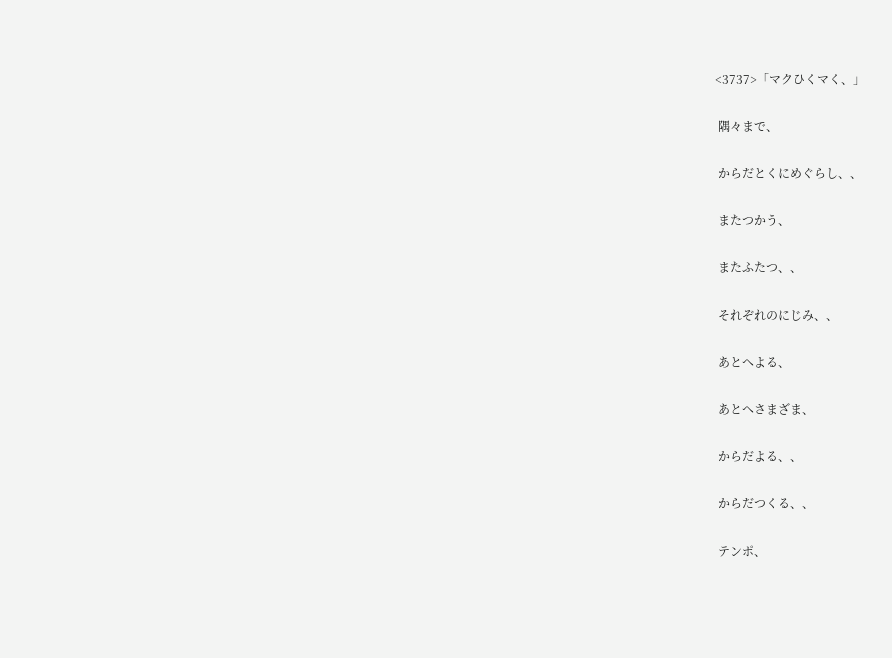<3737>「マクひくマく、」

 隅々まで、

 からだとくにめぐらし、、

 またつかう、

 またふたつ、、

 それぞれのにじみ、、

 あとへよる、

 あとへさまざま、

 からだよる、、

 からだつくる、、

 テンポ、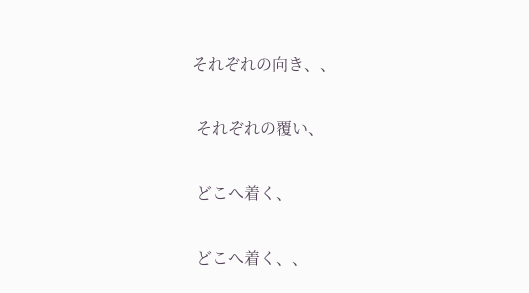それぞれの向き、、

 それぞれの覆い、

 どこへ着く、

 どこへ着く、、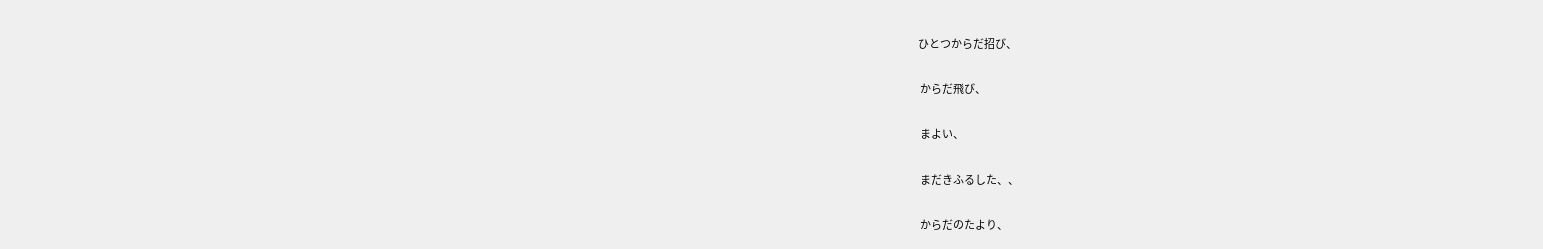ひとつからだ招び、

 からだ飛び、

 まよい、

 まだきふるした、、

 からだのたより、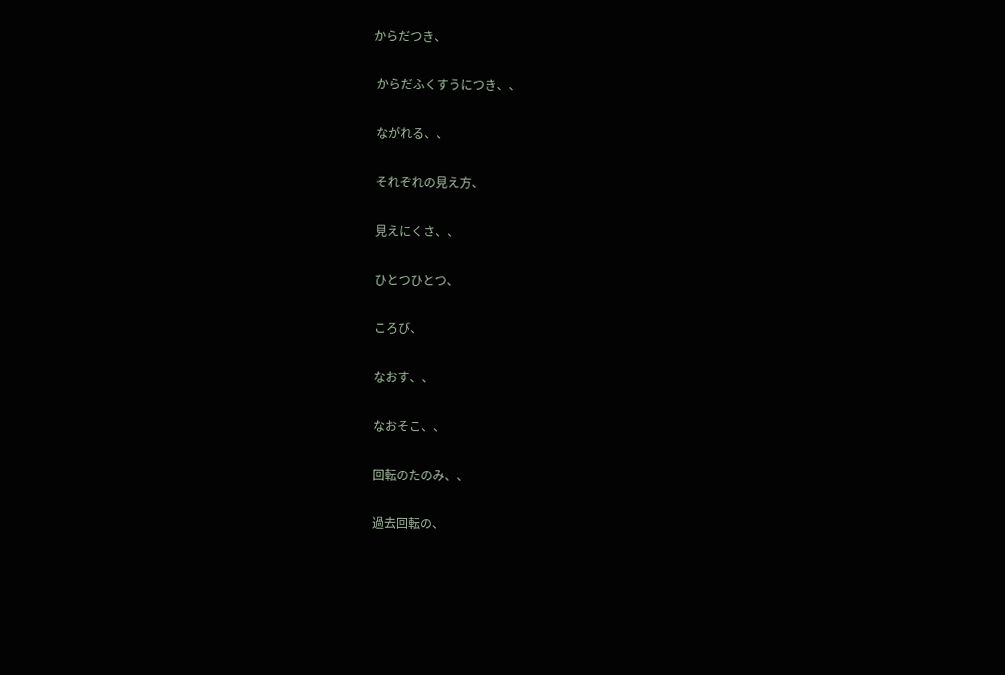からだつき、

 からだふくすうにつき、、

 ながれる、、

 それぞれの見え方、

 見えにくさ、、

 ひとつひとつ、

 ころび、

 なおす、、

 なおそこ、、

 回転のたのみ、、

 過去回転の、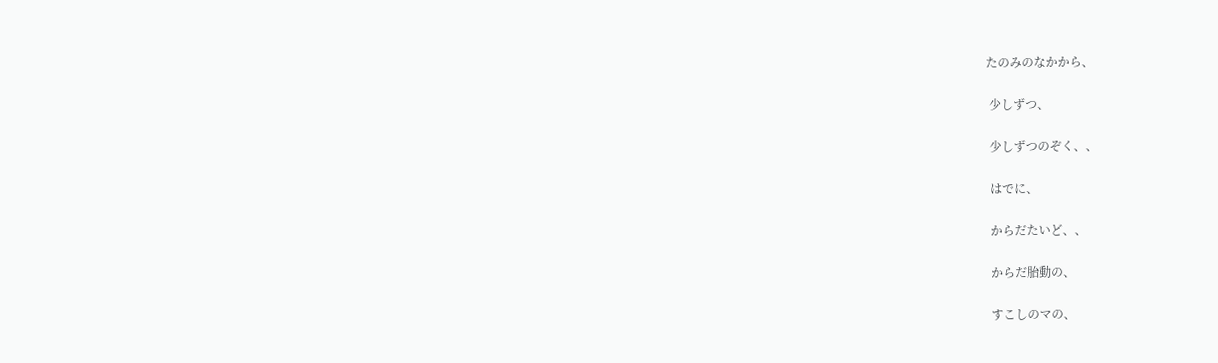たのみのなかから、

 少しずつ、

 少しずつのぞく、、

 はでに、

 からだたいど、、

 からだ胎動の、

 すこしのマの、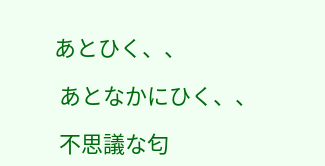あとひく、、

 あとなかにひく、、

 不思議な匂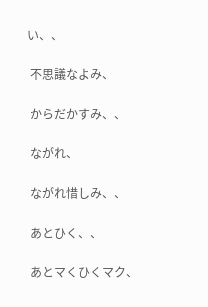い、、

 不思議なよみ、

 からだかすみ、、

 ながれ、

 ながれ惜しみ、、

 あとひく、、

 あとマくひくマク、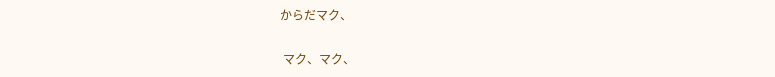からだマク、

 マク、マク、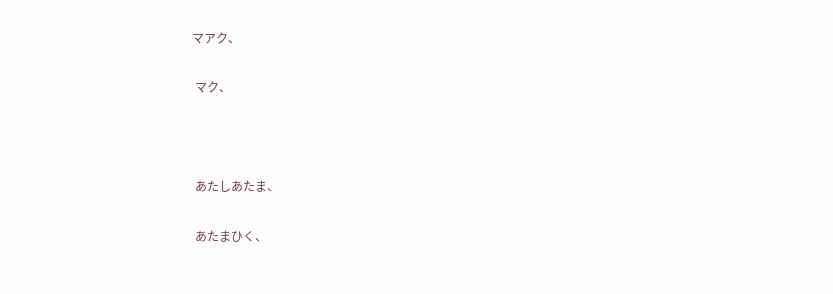マアク、

 マク、



 あたしあたま、

 あたまひく、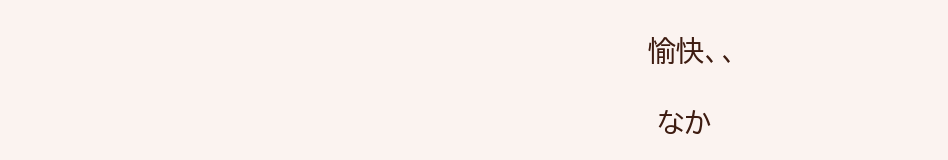愉快、、

 なか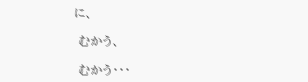に、

 むかう、

 むかう・・・